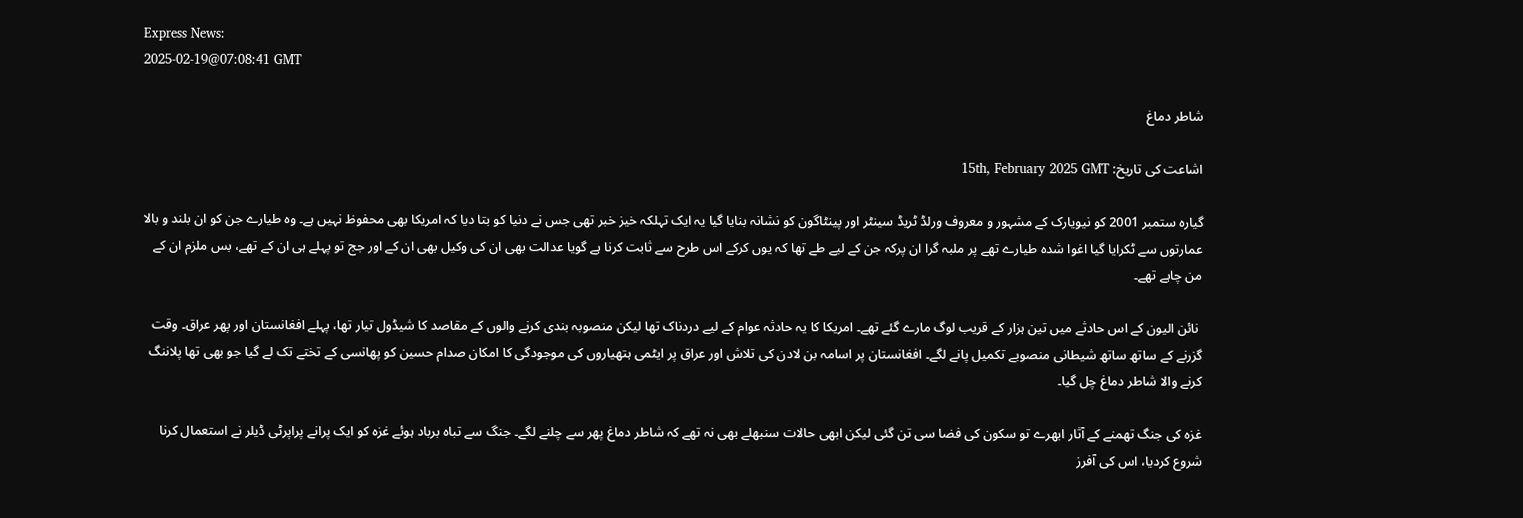Express News:
2025-02-19@07:08:41 GMT

شاطر دماغ

اشاعت کی تاریخ: 15th, February 2025 GMT

گیارہ ستمبر 2001 کو نیویارک کے مشہور و معروف ورلڈ ٹریڈ سینٹر اور پینٹاگون کو نشانہ بنایا گیا یہ ایک تہلکہ خیز خبر تھی جس نے دنیا کو بتا دیا کہ امریکا بھی محفوظ نہیں ہے۔ وہ طیارے جن کو ان بلند و بالا عمارتوں سے ٹکرایا گیا اغوا شدہ طیارے تھے پر ملبہ گرا ان پرکہ جن کے لیے طے تھا کہ یوں کرکے اس طرح سے ثابت کرنا ہے گویا عدالت بھی ان کی وکیل بھی ان کے اور جج تو پہلے ہی ان کے تھے، بس ملزم ان کے من چاہے تھے۔

 نائن الیون کے اس حادثے میں تین ہزار کے قریب لوگ مارے گئے تھے۔ امریکا کا یہ حادثہ عوام کے لیے دردناک تھا لیکن منصوبہ بندی کرنے والوں کے مقاصد کا شیڈول تیار تھا، پہلے افغانستان اور پھر عراق۔ وقت گزرنے کے ساتھ ساتھ شیطانی منصوبے تکمیل پانے لگے۔ افغانستان پر اسامہ بن لادن کی تلاش اور عراق پر ایٹمی ہتھیاروں کی موجودگی کا امکان صدام حسین کو پھانسی کے تختے تک لے گیا جو بھی تھا پلاننگ کرنے والا شاطر دماغ چل گیا۔

غزہ کی جنگ تھمنے کے آثار ابھرے تو سکون کی فضا سی تن گئی لیکن ابھی حالات سنبھلے بھی نہ تھے کہ شاطر دماغ پھر سے چلنے لگے۔ جنگ سے تباہ برباد ہوئے غزہ کو ایک پرانے پراپرٹی ڈیلر نے استعمال کرنا شروع کردیا، اس کی آفرز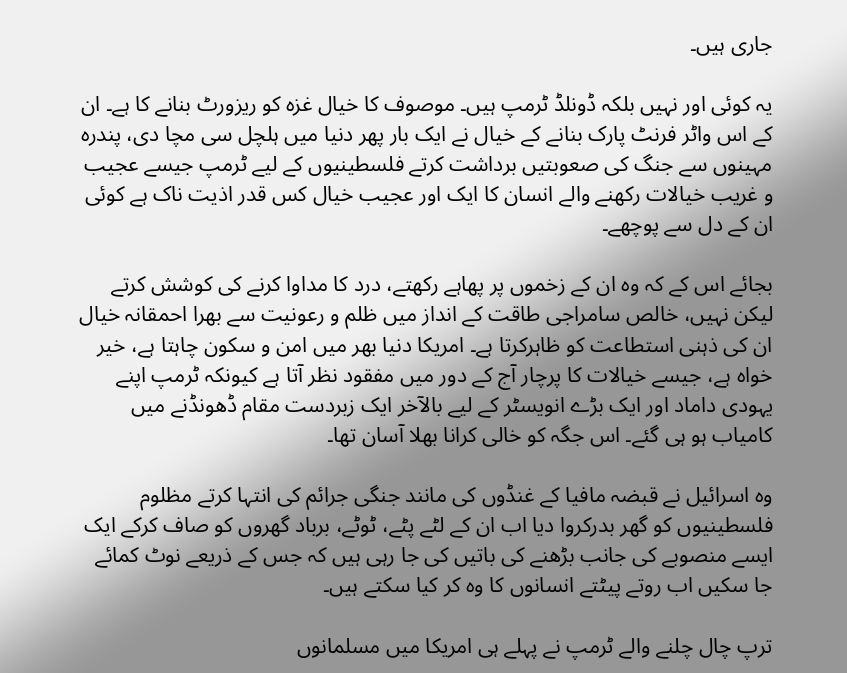جاری ہیں۔

یہ کوئی اور نہیں بلکہ ڈونلڈ ٹرمپ ہیں۔ موصوف کا خیال غزہ کو ریزورٹ بنانے کا ہے۔ ان کے اس واٹر فرنٹ پارک بنانے کے خیال نے ایک بار پھر دنیا میں ہلچل سی مچا دی، پندرہ مہینوں سے جنگ کی صعوبتیں برداشت کرتے فلسطینیوں کے لیے ٹرمپ جیسے عجیب و غریب خیالات رکھنے والے انسان کا ایک اور عجیب خیال کس قدر اذیت ناک ہے کوئی ان کے دل سے پوچھے۔

بجائے اس کے کہ وہ ان کے زخموں پر پھاہے رکھتے، درد کا مداوا کرنے کی کوشش کرتے لیکن نہیں، خالص سامراجی طاقت کے انداز میں ظلم و رعونیت سے بھرا احمقانہ خیال ان کی ذہنی استطاعت کو ظاہرکرتا ہے۔ امریکا دنیا بھر میں امن و سکون چاہتا ہے، خیر خواہ ہے، جیسے خیالات کا پرچار آج کے دور میں مفقود نظر آتا ہے کیونکہ ٹرمپ اپنے یہودی داماد اور ایک بڑے انویسٹر کے لیے بالآخر ایک زبردست مقام ڈھونڈنے میں کامیاب ہو ہی گئے۔ اس جگہ کو خالی کرانا بھلا آسان تھا۔

وہ اسرائیل نے قبضہ مافیا کے غنڈوں کی مانند جنگی جرائم کی انتہا کرتے مظلوم فلسطینیوں کو گھر بدرکروا دیا اب ان کے لٹے پٹے، ٹوٹے، برباد گھروں کو صاف کرکے ایک ایسے منصوبے کی جانب بڑھنے کی باتیں کی جا رہی ہیں کہ جس کے ذریعے نوٹ کمائے جا سکیں اب روتے پیٹتے انسانوں کا وہ کر کیا سکتے ہیں۔

ترپ چال چلنے والے ٹرمپ نے پہلے ہی امریکا میں مسلمانوں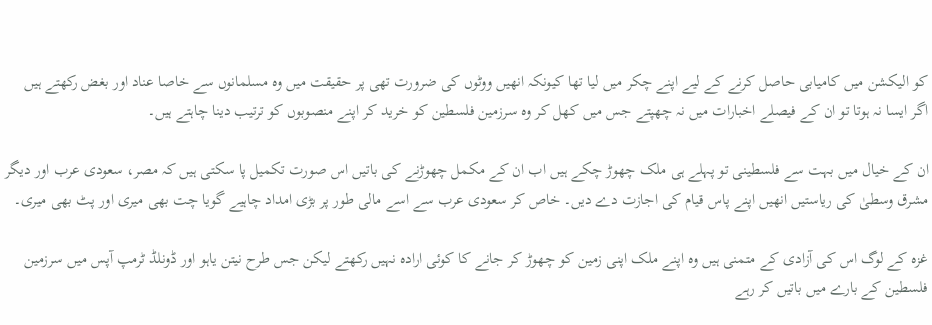کو الیکشن میں کامیابی حاصل کرنے کے لیے اپنے چکر میں لیا تھا کیونکہ انھیں ووٹوں کی ضرورت تھی پر حقیقت میں وہ مسلمانوں سے خاصا عناد اور بغض رکھتے ہیں اگر ایسا نہ ہوتا تو ان کے فیصلے اخبارات میں نہ چھپتے جس میں کھل کر وہ سرزمین فلسطین کو خرید کر اپنے منصوبوں کو ترتیب دینا چاہتے ہیں۔

ان کے خیال میں بہت سے فلسطینی تو پہلے ہی ملک چھوڑ چکے ہیں اب ان کے مکمل چھوڑنے کی باتیں اس صورت تکمیل پا سکتی ہیں کہ مصر، سعودی عرب اور دیگر مشرق وسطیٰ کی ریاستیں انھیں اپنے پاس قیام کی اجازت دے دیں۔ خاص کر سعودی عرب سے اسے مالی طور پر بڑی امداد چاہیے گویا چت بھی میری اور پٹ بھی میری۔

غزہ کے لوگ اس کی آزادی کے متمنی ہیں وہ اپنے ملک اپنی زمین کو چھوڑ کر جانے کا کوئی ارادہ نہیں رکھتے لیکن جس طرح نیتن یاہو اور ڈونلڈ ٹرمپ آپس میں سرزمین فلسطین کے بارے میں باتیں کر رہے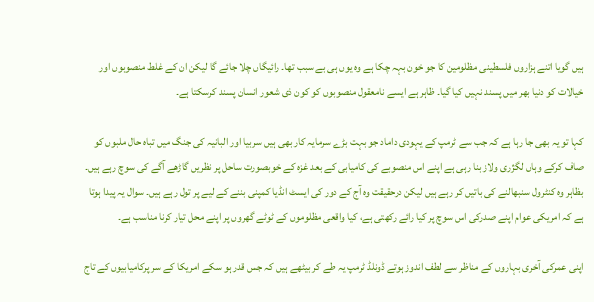ہیں گویا اتنے ہزاروں فلسطینی مظلومین کا جو خون بہہ چکا ہے وہ یوں ہی بے سبب تھا۔ رائیگاں چلا جائے گا لیکن ان کے غلط منصوبوں اور خیالات کو دنیا بھر میں پسند نہیں کیا گیا۔ ظاہر ہے ایسے نامعقول منصوبوں کو کون ذی شعور انسان پسند کرسکتا ہے۔

کہا تو یہ بھی جا رہا ہے کہ جب سے ٹرمپ کے یہودی داماد جو بہت بڑے سرمایہ کار بھی ہیں سربیا اور البانیہ کی جنگ میں تباہ حال ملبوں کو صاف کرکے وہاں لگژری ولاز بنا رہی ہے اپنے اس منصوبے کی کامیابی کے بعد غزہ کے خوبصورت ساحل پر نظریں گاڑھے آگے کی سوچ رہے ہیں۔ بظاہر وہ کنٹرول سنبھالنے کی باتیں کر رہے ہیں لیکن درحقیقت وہ آج کے دور کی ایسٹ انڈیا کمپنی بننے کے لیے پر تول رہے ہیں۔ سوال یہ پیدا ہوتا ہے کہ امریکی عوام اپنے صدرکی اس سوچ پر کیا رائے رکھتی ہے، کیا واقعی مظلوموں کے ٹوٹے گھروں پر اپنے محل تیار کرنا مناسب ہے۔

اپنی عمرکی آخری بہاروں کے مناظر سے لطف اندوز ہوتے ڈونلڈ ٹرمپ یہ طے کر بیٹھے ہیں کہ جس قدر ہو سکے امریکا کے سر پرکامیابیوں کے تاج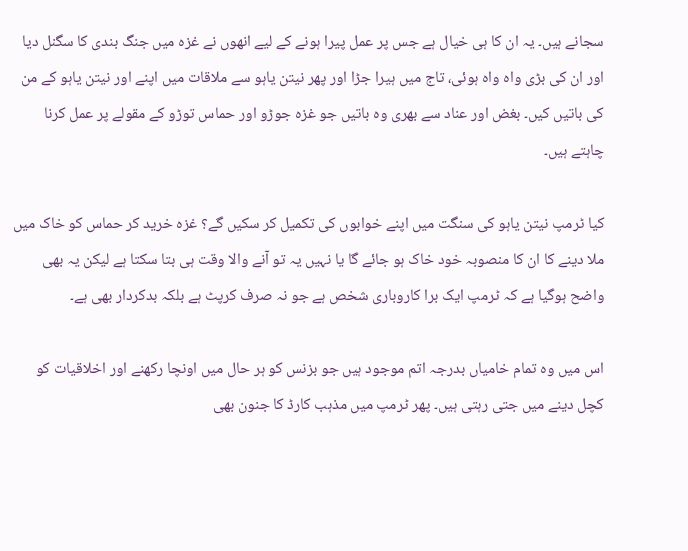سجانے ہیں۔ یہ ان کا ہی خیال ہے جس پر عمل پیرا ہونے کے لیے انھوں نے غزہ میں جنگ بندی کا سگنل دیا اور ان کی بڑی واہ واہ ہوئی، تاج میں ہیرا جڑا اور پھر نیتن یاہو سے ملاقات میں اپنے اور نیتن یاہو کے من کی باتیں کیں۔ بغض اور عناد سے بھری وہ باتیں جو غزہ جوڑو اور حماس توڑو کے مقولے پر عمل کرنا چاہتے ہیں۔

کیا ٹرمپ نیتن یاہو کی سنگت میں اپنے خوابوں کی تکمیل کر سکیں گے؟ غزہ خرید کر حماس کو خاک میں ملا دینے کا ان کا منصوبہ خود خاک ہو جائے گا یا نہیں یہ تو آنے والا وقت ہی بتا سکتا ہے لیکن یہ بھی واضح ہوگیا ہے کہ ٹرمپ ایک برا کاروباری شخص ہے جو نہ صرف کرپٹ ہے بلکہ بدکردار بھی ہے۔

اس میں وہ تمام خامیاں بدرجہ اتم موجود ہیں جو بزنس کو ہر حال میں اونچا رکھنے اور اخلاقیات کو کچل دینے میں جتی رہتی ہیں۔ پھر ٹرمپ میں مذہب کارڈ کا جنون بھی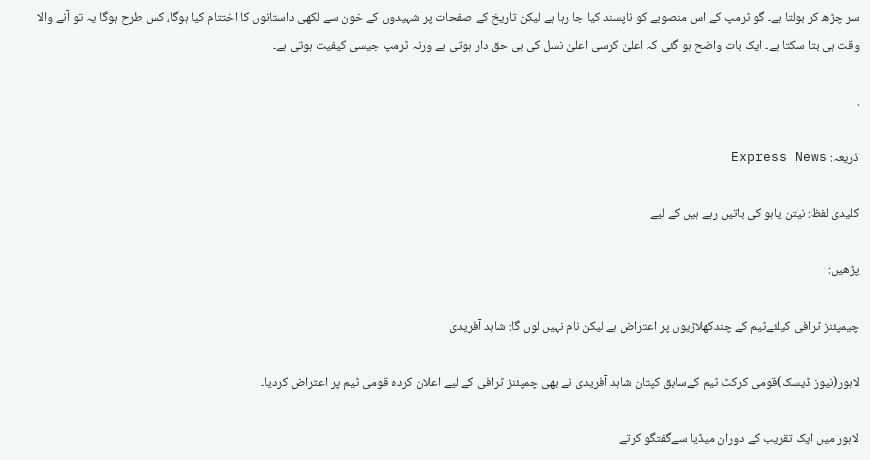سر چڑھ کر بولتا ہے۔ گو ٹرمپ کے اس منصوبے کو ناپسند کیا جا رہا ہے لیکن تاریخ کے صفحات پر شہیدوں کے خون سے لکھی داستانوں کا اختتام کیا ہوگا، کس طرح ہوگا یہ تو آنے والا وقت ہی بتا سکتا ہے۔ ایک بات واضح ہو گئی کہ اعلیٰ کرسی اعلیٰ نسل کی ہی حق دار ہوتی ہے ورنہ ٹرمپ جیسی کیفیت ہوتی ہے۔

.

ذریعہ: Express News

کلیدی لفظ: نیتن یاہو کی باتیں رہے ہیں کے لیے

پڑھیں:

چیمپئنز ٹرافی کیلئےٹیم کے چندکھلاڑیوں پر اعتراض ہے لیکن نام نہیں لوں گا: شاہد آفریدی

لاہور(نیوز ڈیسک)قومی کرکٹ ٹیم کےسابق کپتان شاہد آفریدی نے بھی چمپئنز ٹرافی کے لیے اعلان کردہ قومی ٹیم پر اعتراض کردیا۔

لاہور میں ایک تقریب کے دوران میڈیا سےگفتگو کرتے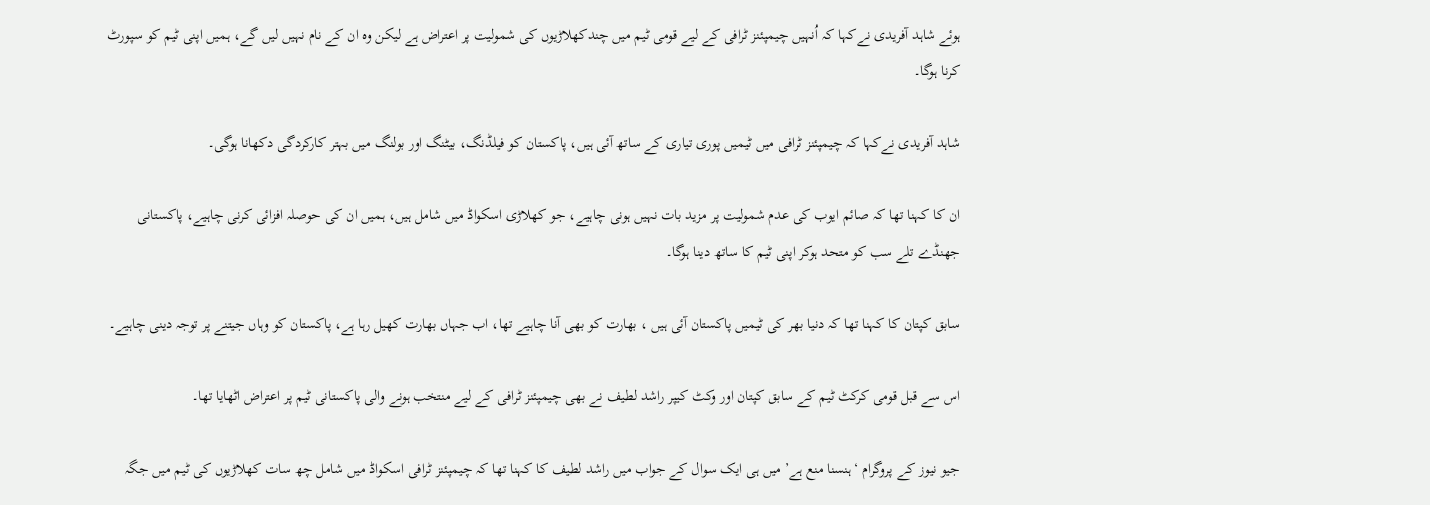ہوئے شاہد آفریدی نےکہا کہ اُنہیں چیمپئنز ٹرافی کے لیے قومی ٹیم میں چندکھلاڑیوں کی شمولیت پر اعتراض ہے لیکن وہ ان کے نام نہیں لیں گے، ہمیں اپنی ٹیم کو سپورٹ کرنا ہوگا۔

شاہد آفریدی نےکہا کہ چیمپئنز ٹرافی میں ٹیمیں پوری تیاری کے ساتھ آئی ہیں، پاکستان کو فیلڈنگ، بیٹنگ اور بولنگ میں بہتر کارکردگی دکھانا ہوگی۔

ان کا کہنا تھا کہ صائم ایوب کی عدم شمولیت پر مزید بات نہیں ہونی چاہیے، جو کھلاڑی اسکواڈ میں شامل ہیں، ہمیں ان کی حوصلہ افزائی کرنی چاہیے، پاکستانی جھنڈے تلے سب کو متحد ہوکر اپنی ٹیم کا ساتھ دینا ہوگا۔

سابق کپتان کا کہنا تھا کہ دنیا بھر کی ٹیمیں پاکستان آئی ہیں ، بھارت کو بھی آنا چاہیے تھا، اب جہاں بھارت کھیل رہا ہے، پاکستان کو وہاں جیتنے پر توجہ دینی چاہیے۔

اس سے قبل قومی کرکٹ ٹیم کے سابق کپتان اور وکٹ کیپر راشد لطیف نے بھی چیمپئنز ٹرافی کے لیے منتخب ہونے والی پاکستانی ٹیم پر اعتراض اٹھایا تھا۔

جیو نیوز کے پروگرام ‘ہنسنا منع ہے’ میں ہی ایک سوال کے جواب میں راشد لطیف کا کہنا تھا کہ چیمپئنز ٹرافی اسکواڈ میں شامل چھ سات کھلاڑیوں کی ٹیم میں جگہ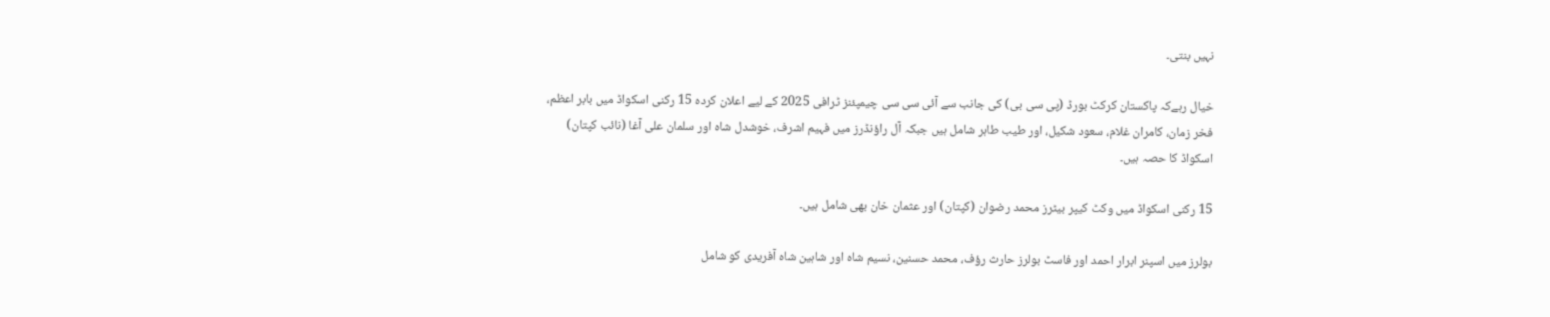نہیں بنتی۔

خیال رہےکہ پاکستان کرکٹ بورڈ (پی سی بی) کی جانب سے آئی سی سی چیمپئنز ٹرافی 2025 کے لیے اعلان کردہ 15 رکنی اسکواڈ میں بابر اعظم، فخر زمان، کامران غلام، سعود شکیل، اور طیب طاہر شامل ہیں جبکہ آل راؤنڈرز میں فہیم اشرف، خوشدل شاہ اور سلمان علی آغا (نائب کپتان) اسکواڈ کا حصہ ہیں۔

15 رکنی اسکواڈ میں وکٹ کیپر بیٹرز محمد رضوان (کپتان) اور عثمان خان بھی شامل ہیں۔

بولرز میں اسپنر ابرار احمد اور فاسٹ بولرز حارث رؤف، محمد حسنین، نسیم شاہ اور شاہین شاہ آفریدی کو شامل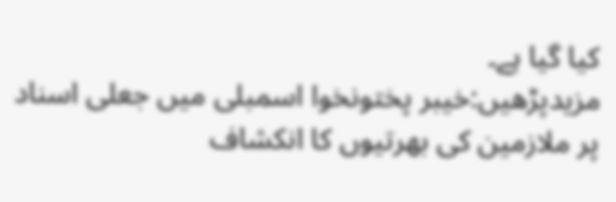کیا گیا ہے۔
مزیدپڑھیں:خیبر پختونخوا اسمبلی میں جعلی اسناد پر ملازمین کی بھرتیوں کا انکشاف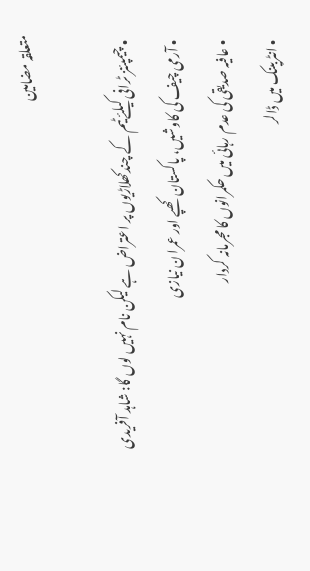متعلقہ مضامین

  • چیمپئنز ٹرافی کیلئےٹیم کے چندکھلاڑیوں پر اعتراض ہے لیکن نام نہیں لوں گا: شاہد آفریدی
  • آرمی چیف کی کاوشیں، پاکستان کھپے اور عمرا ن نیازی
  • عافیہ صدیقی کی عدم رہائی میں حکمرانوں کا مجرمانہ کردار
  • انٹربینک میں ڈالر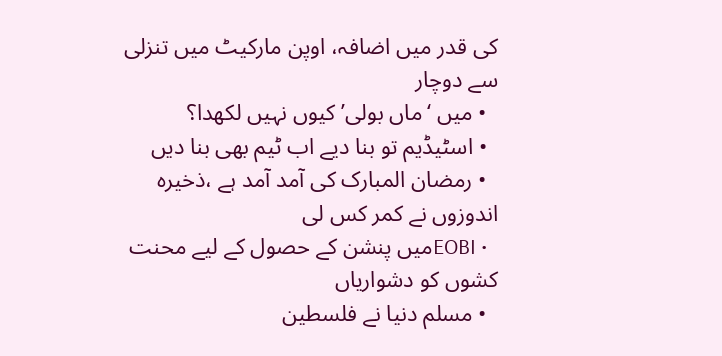کی قدر میں اضافہ، اوپن مارکیٹ میں تنزلی سے دوچار
  • میں ‘ماں بولی’ کیوں نہیں لکھدا؟
  • اسٹیڈیم تو بنا دیے اب ٹیم بھی بنا دیں
  • رمضان المبارک کی آمد آمد ہے ،ذخیرہ اندوزوں نے کمر کس لی
  • EOBIمیں پنشن کے حصول کے لیے محنت کشوں کو دشواریاں
  • مسلم دنیا نے فلسطین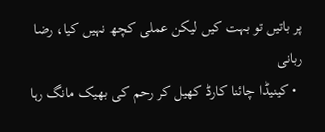پر باتیں تو بہت کیں لیکن عملی کچھ نہیں کیا، رضا ربانی
  • کینیڈا چائنا کارڈ کھیل کر رحم کی بھیک مانگ رہا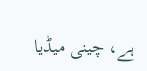ہے، چینی میڈیا